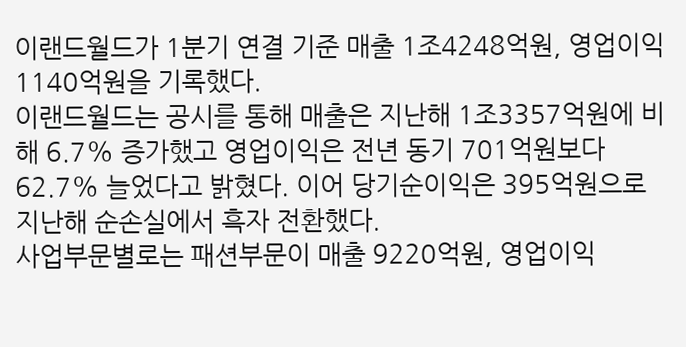이랜드월드가 1분기 연결 기준 매출 1조4248억원, 영업이익 1140억원을 기록했다.
이랜드월드는 공시를 통해 매출은 지난해 1조3357억원에 비해 6.7% 증가했고 영업이익은 전년 동기 701억원보다 62.7% 늘었다고 밝혔다. 이어 당기순이익은 395억원으로 지난해 순손실에서 흑자 전환했다.
사업부문별로는 패션부문이 매출 9220억원, 영업이익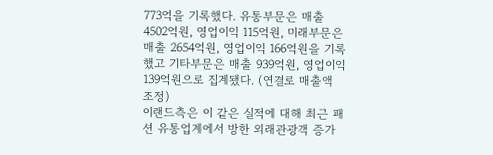773억을 기록했다. 유통부문은 매출 4502억원, 영업이익 115억원, 미래부문은 매출 2654억원, 영업이익 166억원을 기록했고 기타부문은 매출 939억원, 영업이익 139억원으로 집계됐다. (연결로 매출액 조정)
이랜드측은 이 같은 실적에 대해 최근 패션 유통업계에서 방한 외래관광객 증가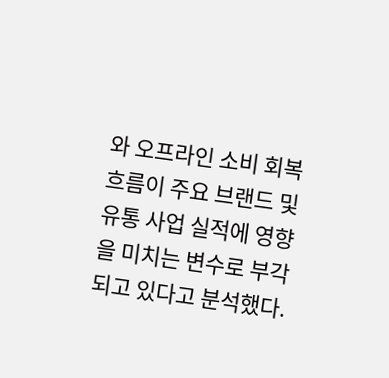와 오프라인 소비 회복 흐름이 주요 브랜드 및 유통 사업 실적에 영향을 미치는 변수로 부각되고 있다고 분석했다.